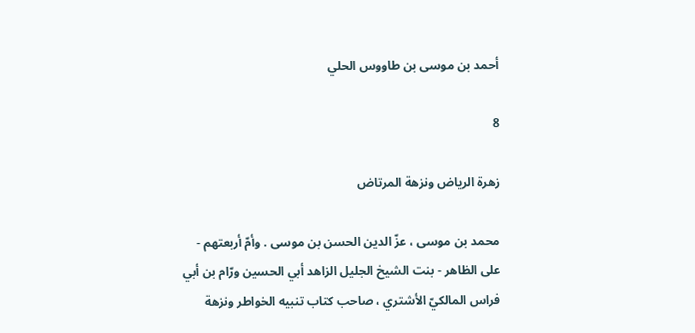أحمد بن موسى بن طاووس الحلي

8

زهرة الرياض ونزهة المرتاض

محمد بن موسى ، عزّ الدين الحسن بن موسى . وأمّ أربعتهم - على الظاهر - بنت الشيخ الجليل الزاهد أبي الحسين ورّام بن أبي فراس المالكيّ الأشتري ، صاحب كتاب تنبيه الخواطر ونزهة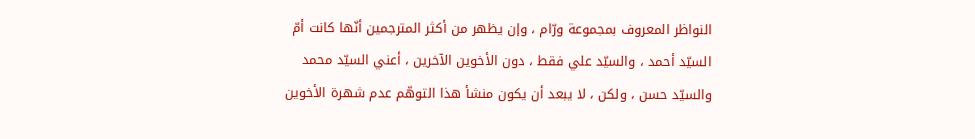النواظر المعروف بمجموعة ورّام ، وإن يظهر من أكثر المترجمين أنّها كانت أمّ السيّد أحمد ، والسيّد علي فقط ، دون الأخوين الآخرين ، أعني السيّد محمد والسيّد حسن ، ولكن ، لا يبعد أن يكون منشأ هذا التوهّم عدم شهرة الأخوين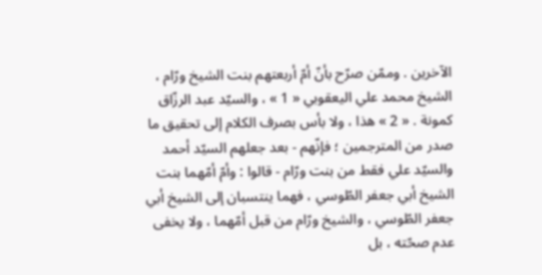الآخرين . وممّن صرّح بأنّ أمّ أربعتهم بنت الشيخ ورّام ، الشيخ محمد علي اليعقوبي « 1 » ، والسيّد عبد الرزّاق كمونة . « 2 » هذا ، ولا بأس بصرف الكلام إلى تحقيق ما صدر من المترجمين ؛ فإنّهم - بعد جعلهم السيّد أحمد والسيّد علي فقط من بنت ورّام - قالوا : وأمّ أمّهما بنت الشيخ أبي جعفر الطّوسي ، فهما ينتسبان إلى الشيخ أبي جعفر الطّوسي ، والشيخ ورّام من قبل أمّهما ، ولا يخفى عدم صحّته ، بل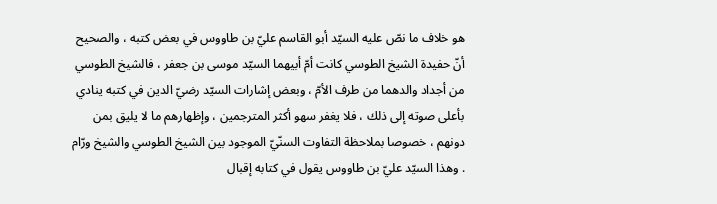هو خلاف ما نصّ عليه السيّد أبو القاسم عليّ بن طاووس في بعض كتبه ، والصحيح أنّ حفيدة الشيخ الطوسي كانت أمّ أبيهما السيّد موسى بن جعفر ، فالشيخ الطوسي من أجداد والدهما من طرف الأمّ ، وبعض إشارات السيّد رضيّ الدين في كتبه ينادي بأعلى صوته إلى ذلك ، فلا يغفر سهو أكثر المترجمين ، وإظهارهم ما لا يليق بمن دونهم ، خصوصا بملاحظة التفاوت السنّيّ الموجود بين الشيخ الطوسي والشيخ ورّام . وهذا السيّد عليّ بن طاووس يقول في كتابه إقبال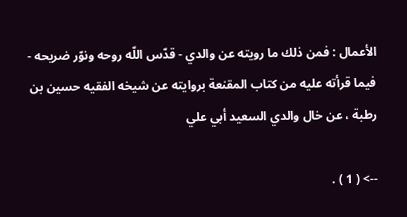الأعمال : فمن ذلك ما رويته عن والدي - قدّس اللّه روحه ونوّر ضريحه - فيما قرأته عليه من كتاب المقنعة بروايته عن شيخه الفقيه حسين بن رطبة ، عن خال والدي السعيد أبي علي

--> ( 1 ) .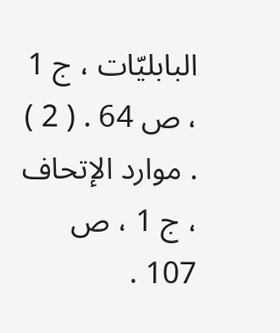البابليّات ، ج 1 ، ص 64 . ( 2 ) . موارد الإتحاف ، ج 1 ، ص 107 .